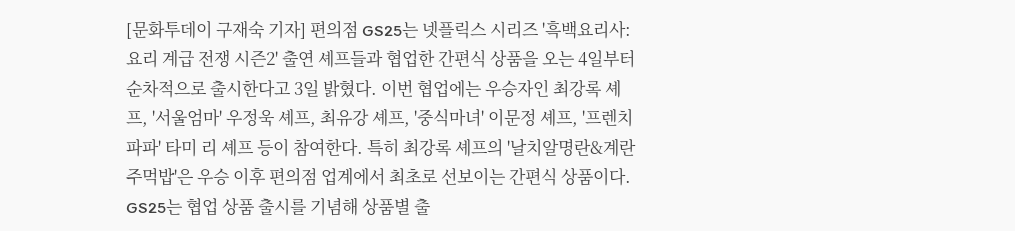[문화투데이 구재숙 기자] 편의점 GS25는 넷플릭스 시리즈 '흑백요리사: 요리 계급 전쟁 시즌2' 출연 셰프들과 협업한 간편식 상품을 오는 4일부터 순차적으로 출시한다고 3일 밝혔다. 이번 협업에는 우승자인 최강록 셰프, '서울엄마' 우정욱 셰프, 최유강 셰프, '중식마녀' 이문정 셰프, '프렌치파파' 타미 리 셰프 등이 참여한다. 특히 최강록 셰프의 '날치알명란&계란주먹밥'은 우승 이후 편의점 업계에서 최초로 선보이는 간편식 상품이다. GS25는 협업 상품 출시를 기념해 상품별 출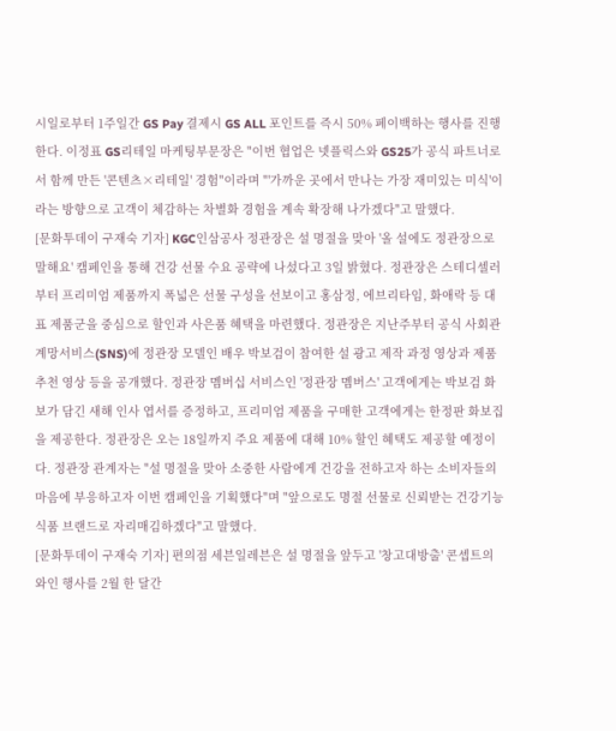시일로부터 1주일간 GS Pay 결제시 GS ALL 포인트를 즉시 50% 페이백하는 행사를 진행한다. 이정표 GS리테일 마케팅부문장은 "이번 협업은 넷플릭스와 GS25가 공식 파트너로서 함께 만든 '콘텐츠×리테일' 경험"이라며 "'가까운 곳에서 만나는 가장 재미있는 미식'이라는 방향으로 고객이 체감하는 차별화 경험을 계속 확장해 나가겠다"고 말했다.
[문화투데이 구재숙 기자] KGC인삼공사 정관장은 설 명절을 맞아 '올 설에도 정관장으로 말해요' 캠페인을 통해 건강 선물 수요 공략에 나섰다고 3일 밝혔다. 정관장은 스테디셀러부터 프리미엄 제품까지 폭넓은 선물 구성을 선보이고 홍삼정, 에브리타임, 화애락 등 대표 제품군을 중심으로 할인과 사은품 혜택을 마련했다. 정관장은 지난주부터 공식 사회관계망서비스(SNS)에 정관장 모델인 배우 박보검이 참여한 설 광고 제작 과정 영상과 제품 추천 영상 등을 공개했다. 정관장 멤버십 서비스인 '정관장 멤버스' 고객에게는 박보검 화보가 담긴 새해 인사 엽서를 증정하고, 프리미엄 제품을 구매한 고객에게는 한정판 화보집을 제공한다. 정관장은 오는 18일까지 주요 제품에 대해 10% 할인 혜택도 제공할 예정이다. 정관장 관계자는 "설 명절을 맞아 소중한 사람에게 건강을 전하고자 하는 소비자들의 마음에 부응하고자 이번 캠페인을 기획했다"며 "앞으로도 명절 선물로 신뢰받는 건강기능식품 브랜드로 자리매김하겠다"고 말했다.
[문화투데이 구재숙 기자] 편의점 세븐일레븐은 설 명절을 앞두고 '창고대방출' 콘셉트의 와인 행사를 2월 한 달간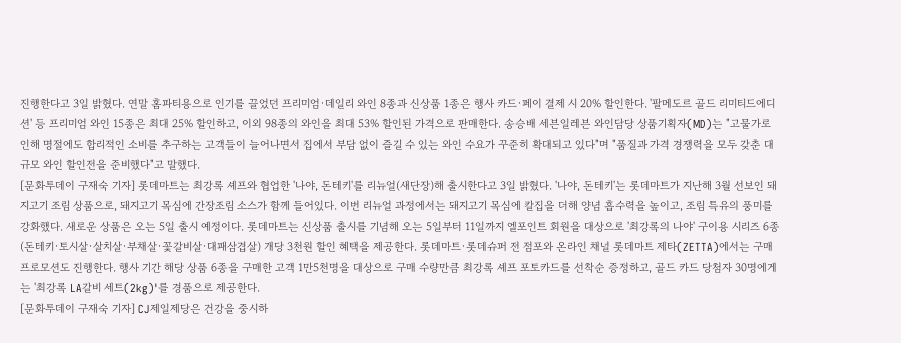진행한다고 3일 밝혔다. 연말 홈파티용으로 인기를 끌었던 프리미엄·데일리 와인 8종과 신상품 1종은 행사 카드·페이 결제 시 20% 할인한다. '팔메도르 골드 리미티드에디션' 등 프리미엄 와인 15종은 최대 25% 할인하고, 이외 98종의 와인을 최대 53% 할인된 가격으로 판매한다. 송승배 세븐일레븐 와인담당 상품기획자(MD)는 "고물가로 인해 명절에도 합리적인 소비를 추구하는 고객들이 늘어나면서 집에서 부담 없이 즐길 수 있는 와인 수요가 꾸준히 확대되고 있다"며 "품질과 가격 경쟁력을 모두 갖춘 대규모 와인 할인전을 준비했다"고 말했다.
[문화투데이 구재숙 기자] 롯데마트는 최강록 셰프와 협업한 '나야, 돈테키'를 리뉴얼(새단장)해 출시한다고 3일 밝혔다. '나야, 돈테키'는 롯데마트가 지난해 3월 선보인 돼지고기 조림 상품으로, 돼지고기 목심에 간장조림 소스가 함께 들어있다. 이번 리뉴얼 과정에서는 돼지고기 목심에 칼집을 더해 양념 흡수력을 높이고, 조림 특유의 풍미를 강화했다. 새로운 상품은 오는 5일 출시 예정이다. 롯데마트는 신상품 출시를 기념해 오는 5일부터 11일까지 엘포인트 회원을 대상으로 '최강록의 나야' 구이용 시리즈 6종(돈테키·토시살·살치살·부채살·꽃갈비살·대패삼겹살) 개당 3천원 할인 혜택을 제공한다. 롯데마트·롯데슈퍼 전 점포와 온라인 채널 롯데마트 제타(ZETTA)에서는 구매 프로모션도 진행한다. 행사 기간 해당 상품 6종을 구매한 고객 1만5천명을 대상으로 구매 수량만큼 최강록 셰프 포토카드를 선착순 증정하고, 골드 카드 당첨자 30명에게는 '최강록 LA갈비 세트(2kg)'를 경품으로 제공한다.
[문화투데이 구재숙 기자] CJ제일제당은 건강을 중시하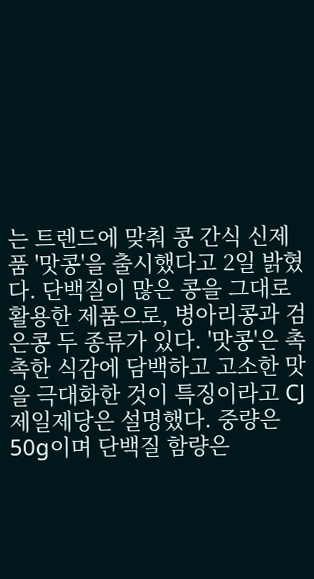는 트렌드에 맞춰 콩 간식 신제품 '맛콩'을 출시했다고 2일 밝혔다. 단백질이 많은 콩을 그대로 활용한 제품으로, 병아리콩과 검은콩 두 종류가 있다. '맛콩'은 촉촉한 식감에 담백하고 고소한 맛을 극대화한 것이 특징이라고 CJ제일제당은 설명했다. 중량은 50g이며 단백질 함량은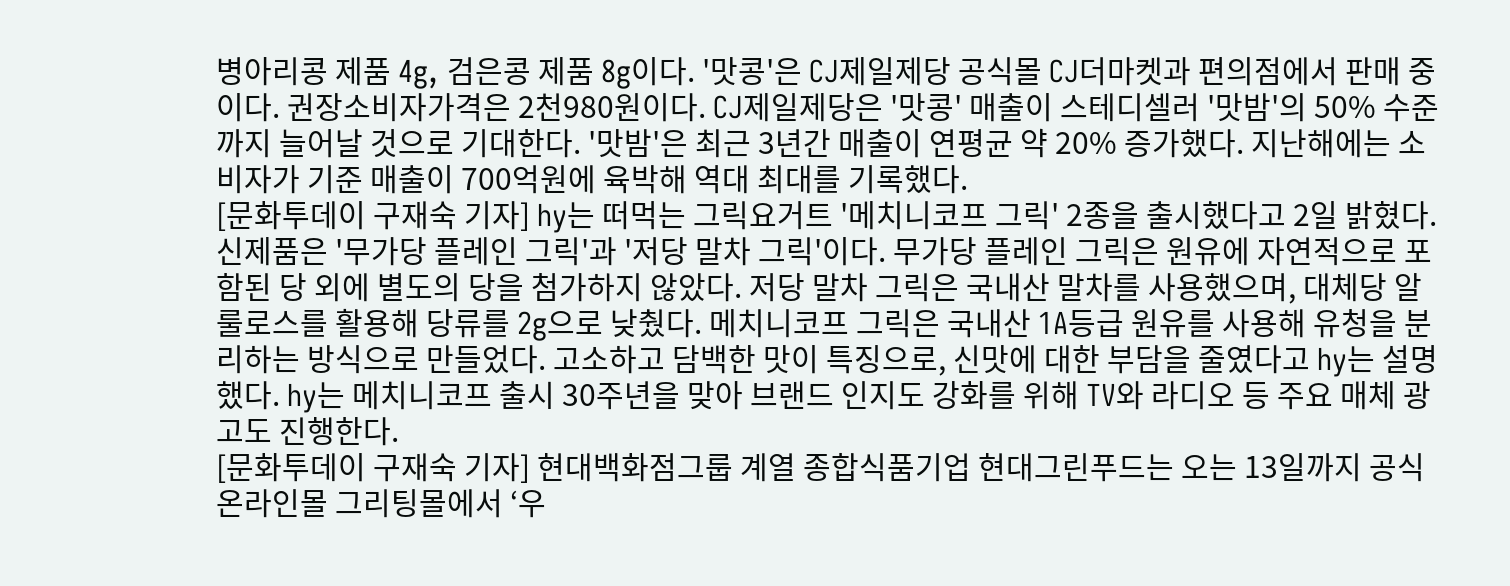병아리콩 제품 4g, 검은콩 제품 8g이다. '맛콩'은 CJ제일제당 공식몰 CJ더마켓과 편의점에서 판매 중이다. 권장소비자가격은 2천980원이다. CJ제일제당은 '맛콩' 매출이 스테디셀러 '맛밤'의 50% 수준까지 늘어날 것으로 기대한다. '맛밤'은 최근 3년간 매출이 연평균 약 20% 증가했다. 지난해에는 소비자가 기준 매출이 700억원에 육박해 역대 최대를 기록했다.
[문화투데이 구재숙 기자] hy는 떠먹는 그릭요거트 '메치니코프 그릭' 2종을 출시했다고 2일 밝혔다. 신제품은 '무가당 플레인 그릭'과 '저당 말차 그릭'이다. 무가당 플레인 그릭은 원유에 자연적으로 포함된 당 외에 별도의 당을 첨가하지 않았다. 저당 말차 그릭은 국내산 말차를 사용했으며, 대체당 알룰로스를 활용해 당류를 2g으로 낮췄다. 메치니코프 그릭은 국내산 1A등급 원유를 사용해 유청을 분리하는 방식으로 만들었다. 고소하고 담백한 맛이 특징으로, 신맛에 대한 부담을 줄였다고 hy는 설명했다. hy는 메치니코프 출시 30주년을 맞아 브랜드 인지도 강화를 위해 TV와 라디오 등 주요 매체 광고도 진행한다.
[문화투데이 구재숙 기자] 현대백화점그룹 계열 종합식품기업 현대그린푸드는 오는 13일까지 공식 온라인몰 그리팅몰에서 ‘우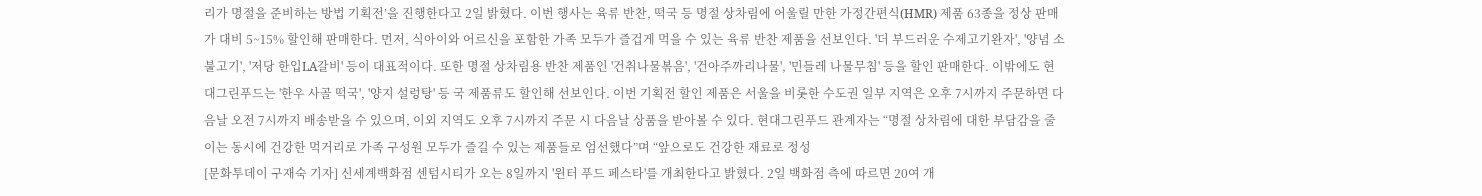리가 명절을 준비하는 방법 기획전’을 진행한다고 2일 밝혔다. 이번 행사는 육류 반찬, 떡국 등 명절 상차림에 어울릴 만한 가정간편식(HMR) 제품 63종을 정상 판매가 대비 5~15% 할인해 판매한다. 먼저, 식아이와 어르신을 포함한 가족 모두가 즐겁게 먹을 수 있는 육류 반찬 제품을 선보인다. '더 부드러운 수제고기완자', '양념 소불고기', '저당 한입LA갈비' 등이 대표적이다. 또한 명절 상차림용 반찬 제품인 '건취나물볶음', '건아주까리나물', '민들레 나물무침' 등을 할인 판매한다. 이밖에도 현대그린푸드는 '한우 사골 떡국', '양지 설렁탕' 등 국 제품류도 할인해 선보인다. 이번 기획전 할인 제품은 서울을 비롯한 수도권 일부 지역은 오후 7시까지 주문하면 다음날 오전 7시까지 배송받을 수 있으며, 이외 지역도 오후 7시까지 주문 시 다음날 상품을 받아볼 수 있다. 현대그린푸드 관계자는 “명절 상차림에 대한 부담감을 줄이는 동시에 건강한 먹거리로 가족 구성원 모두가 즐길 수 있는 제품들로 엄선했다”며 “앞으로도 건강한 재료로 정성
[문화투데이 구재숙 기자] 신세계백화점 센텀시티가 오는 8일까지 '윈터 푸드 페스타'를 개최한다고 밝혔다. 2일 백화점 측에 따르면 20여 개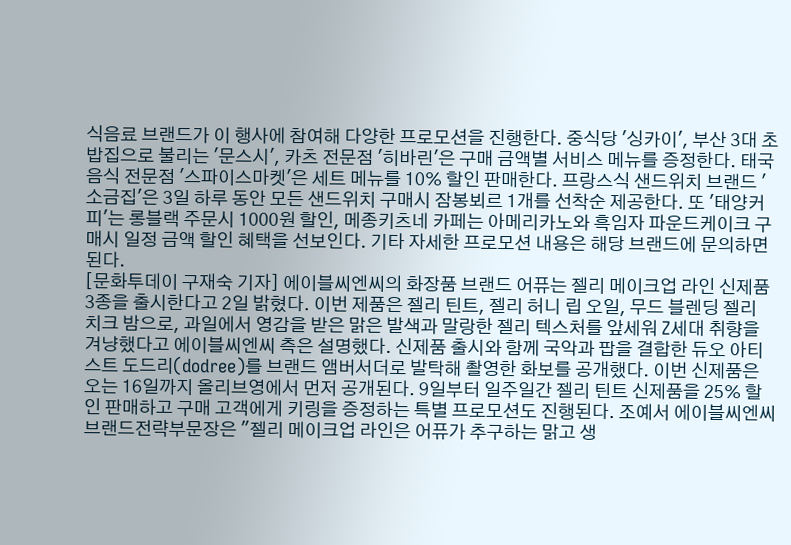식음료 브랜드가 이 행사에 참여해 다양한 프로모션을 진행한다. 중식당 '싱카이', 부산 3대 초밥집으로 불리는 '문스시', 카츠 전문점 '히바린'은 구매 금액별 서비스 메뉴를 증정한다. 태국 음식 전문점 '스파이스마켓'은 세트 메뉴를 10% 할인 판매한다. 프랑스식 샌드위치 브랜드 '소금집'은 3일 하루 동안 모든 샌드위치 구매시 잠봉뵈르 1개를 선착순 제공한다. 또 '태양커피'는 롱블랙 주문시 1000원 할인, 메종키츠네 카페는 아메리카노와 흑임자 파운드케이크 구매시 일정 금액 할인 혜택을 선보인다. 기타 자세한 프로모션 내용은 해당 브랜드에 문의하면 된다.
[문화투데이 구재숙 기자] 에이블씨엔씨의 화장품 브랜드 어퓨는 젤리 메이크업 라인 신제품 3종을 출시한다고 2일 밝혔다. 이번 제품은 젤리 틴트, 젤리 허니 립 오일, 무드 블렌딩 젤리 치크 밤으로, 과일에서 영감을 받은 맑은 발색과 말랑한 젤리 텍스처를 앞세워 Z세대 취향을 겨냥했다고 에이블씨엔씨 측은 설명했다. 신제품 출시와 함께 국악과 팝을 결합한 듀오 아티스트 도드리(dodree)를 브랜드 앰버서더로 발탁해 촬영한 화보를 공개했다. 이번 신제품은 오는 16일까지 올리브영에서 먼저 공개된다. 9일부터 일주일간 젤리 틴트 신제품을 25% 할인 판매하고 구매 고객에게 키링을 증정하는 특별 프로모션도 진행된다. 조예서 에이블씨엔씨 브랜드전략부문장은 "젤리 메이크업 라인은 어퓨가 추구하는 맑고 생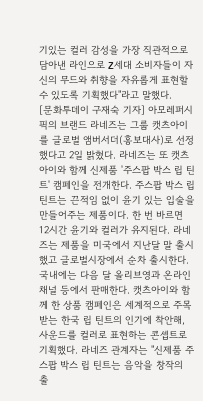기있는 컬러 감성을 가장 직관적으로 담아낸 라인으로 Z세대 소비자들이 자신의 무드와 취향을 자유롭게 표현할 수 있도록 기획했다"라고 말했다.
[문화투데이 구재숙 기자] 아모레퍼시픽의 브랜드 라네즈는 그룹 캣츠아이를 글로벌 앰버서더(홍보대사)로 선정했다고 2일 밝혔다. 라네즈는 또 캣츠아이와 함께 신제품 '주스팝 박스 립 틴트' 캠페인을 전개한다. 주스팝 박스 립 틴트는 끈적임 없이 윤기 있는 입술을 만들어주는 제품이다. 한 번 바르면 12시간 윤기와 컬러가 유지된다. 라네즈는 제품을 미국에서 지난달 말 출시 했고 글로벌시장에서 순차 출시한다. 국내에는 다음 달 올리브영과 온라인 채널 등에서 판매한다. 캣츠아이와 함께 한 상품 캠페인은 세계적으로 주목받는 한국 립 틴트의 인기에 착안해, 사운드를 컬러로 표현하는 콘셉트로 기획했다. 라네즈 관계자는 "신제품 주스팝 박스 립 틴트는 음악을 창작의 출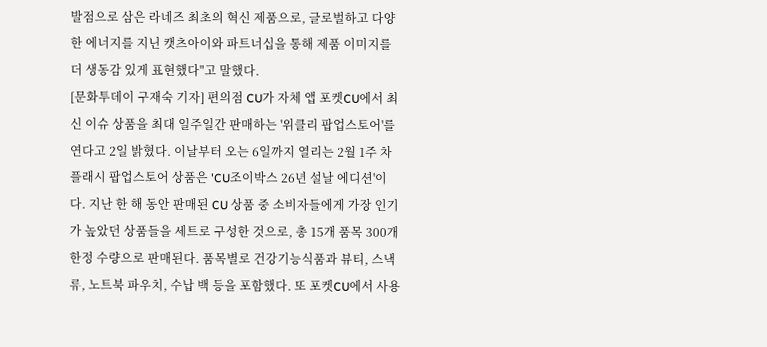발점으로 삼은 라네즈 최초의 혁신 제품으로, 글로벌하고 다양한 에너지를 지닌 캣츠아이와 파트너십을 통해 제품 이미지를 더 생동감 있게 표현했다"고 말했다.
[문화투데이 구재숙 기자] 편의점 CU가 자체 앱 포켓CU에서 최신 이슈 상품을 최대 일주일간 판매하는 '위클리 팝업스토어'를 연다고 2일 밝혔다. 이날부터 오는 6일까지 열리는 2월 1주 차 플래시 팝업스토어 상품은 'CU조이박스 26년 설날 에디션'이다. 지난 한 해 동안 판매된 CU 상품 중 소비자들에게 가장 인기가 높았던 상품들을 세트로 구성한 것으로, 총 15개 품목 300개 한정 수량으로 판매된다. 품목별로 건강기능식품과 뷰티, 스낵류, 노트북 파우치, 수납 백 등을 포함했다. 또 포켓CU에서 사용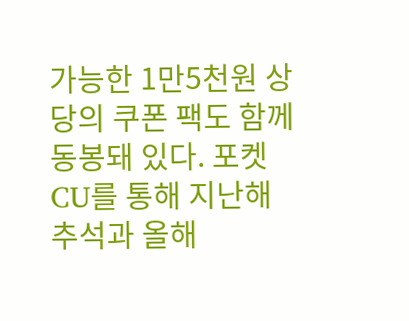가능한 1만5천원 상당의 쿠폰 팩도 함께 동봉돼 있다. 포켓CU를 통해 지난해 추석과 올해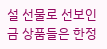설 선물로 선보인 금 상품들은 한정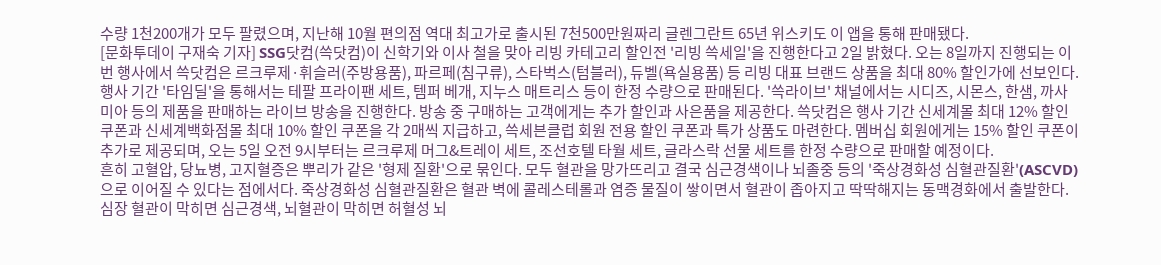수량 1천200개가 모두 팔렸으며, 지난해 10월 편의점 역대 최고가로 출시된 7천500만원짜리 글렌그란트 65년 위스키도 이 앱을 통해 판매됐다.
[문화투데이 구재숙 기자] SSG닷컴(쓱닷컴)이 신학기와 이사 철을 맞아 리빙 카테고리 할인전 '리빙 쓱세일'을 진행한다고 2일 밝혔다. 오는 8일까지 진행되는 이번 행사에서 쓱닷컴은 르크루제·휘슬러(주방용품), 파르페(침구류), 스타벅스(텀블러), 듀벨(욕실용품) 등 리빙 대표 브랜드 상품을 최대 80% 할인가에 선보인다. 행사 기간 '타임딜'을 통해서는 테팔 프라이팬 세트, 템퍼 베개, 지누스 매트리스 등이 한정 수량으로 판매된다. '쓱라이브' 채널에서는 시디즈, 시몬스, 한샘, 까사미아 등의 제품을 판매하는 라이브 방송을 진행한다. 방송 중 구매하는 고객에게는 추가 할인과 사은품을 제공한다. 쓱닷컴은 행사 기간 신세계몰 최대 12% 할인 쿠폰과 신세계백화점몰 최대 10% 할인 쿠폰을 각 2매씩 지급하고, 쓱세븐클럽 회원 전용 할인 쿠폰과 특가 상품도 마련한다. 멤버십 회원에게는 15% 할인 쿠폰이 추가로 제공되며, 오는 5일 오전 9시부터는 르크루제 머그&트레이 세트, 조선호텔 타월 세트, 글라스락 선물 세트를 한정 수량으로 판매할 예정이다.
흔히 고혈압, 당뇨병, 고지혈증은 뿌리가 같은 '형제 질환'으로 묶인다. 모두 혈관을 망가뜨리고 결국 심근경색이나 뇌졸중 등의 '죽상경화성 심혈관질환'(ASCVD)으로 이어질 수 있다는 점에서다. 죽상경화성 심혈관질환은 혈관 벽에 콜레스테롤과 염증 물질이 쌓이면서 혈관이 좁아지고 딱딱해지는 동맥경화에서 출발한다. 심장 혈관이 막히면 심근경색, 뇌혈관이 막히면 허혈성 뇌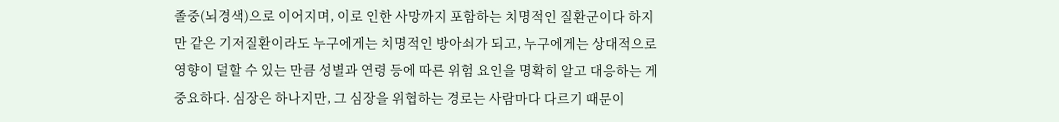졸중(뇌경색)으로 이어지며, 이로 인한 사망까지 포함하는 치명적인 질환군이다 하지만 같은 기저질환이라도 누구에게는 치명적인 방아쇠가 되고, 누구에게는 상대적으로 영향이 덜할 수 있는 만큼 성별과 연령 등에 따른 위험 요인을 명확히 알고 대응하는 게 중요하다. 심장은 하나지만, 그 심장을 위협하는 경로는 사람마다 다르기 때문이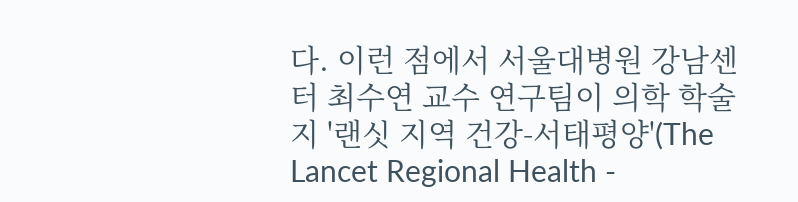다. 이런 점에서 서울대병원 강남센터 최수연 교수 연구팀이 의학 학술지 '랜싯 지역 건강-서태평양'(The Lancet Regional Health -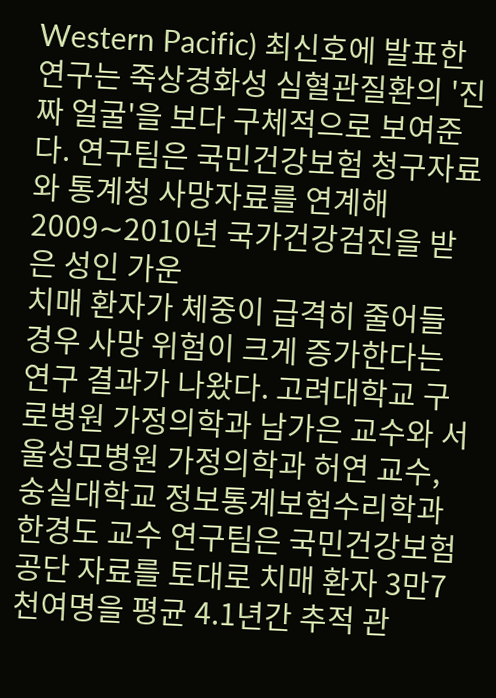Western Pacific) 최신호에 발표한 연구는 죽상경화성 심혈관질환의 '진짜 얼굴'을 보다 구체적으로 보여준다. 연구팀은 국민건강보험 청구자료와 통계청 사망자료를 연계해 2009∼2010년 국가건강검진을 받은 성인 가운
치매 환자가 체중이 급격히 줄어들 경우 사망 위험이 크게 증가한다는 연구 결과가 나왔다. 고려대학교 구로병원 가정의학과 남가은 교수와 서울성모병원 가정의학과 허연 교수, 숭실대학교 정보통계보험수리학과 한경도 교수 연구팀은 국민건강보험공단 자료를 토대로 치매 환자 3만7천여명을 평균 4.1년간 추적 관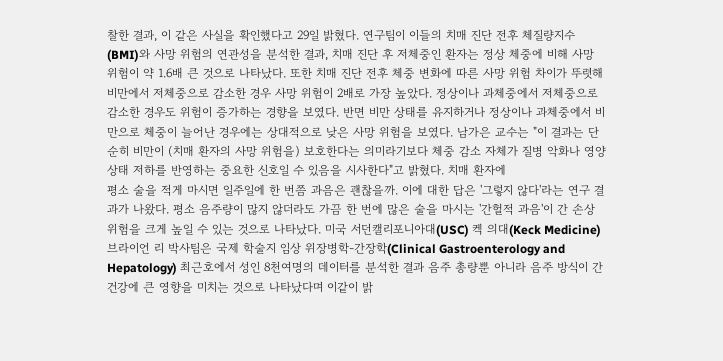찰한 결과, 이 같은 사실을 확인했다고 29일 밝혔다. 연구팀이 이들의 치매 진단 전후 체질량지수(BMI)와 사망 위험의 연관성을 분석한 결과, 치매 진단 후 저체중인 환자는 정상 체중에 비해 사망 위험이 약 1.6배 큰 것으로 나타났다. 또한 치매 진단 전후 체중 변화에 따른 사망 위험 차이가 뚜렷해 비만에서 저체중으로 감소한 경우 사망 위험이 2배로 가장 높았다. 정상이나 과체중에서 저체중으로 감소한 경우도 위험이 증가하는 경향을 보였다. 반면 비만 상태를 유지하거나 정상이나 과체중에서 비만으로 체중이 늘어난 경우에는 상대적으로 낮은 사망 위험을 보였다. 남가은 교수는 "이 결과는 단순히 비만이 (치매 환자의 사망 위험을) 보호한다는 의미라기보다 체중 감소 자체가 질병 악화나 영양 상태 저하를 반영하는 중요한 신호일 수 있음을 시사한다"고 밝혔다. 치매 환자에
평소 술을 적게 마시면 일주일에 한 번쯤 과음은 괜찮을까. 이에 대한 답은 '그렇지 않다'라는 연구 결과가 나왔다. 평소 음주량이 많지 않더라도 가끔 한 번에 많은 술을 마시는 '간헐적 과음'이 간 손상 위험을 크게 높일 수 있는 것으로 나타났다. 미국 서던캘리포니아대(USC) 켁 의대(Keck Medicine) 브라이언 리 박사팀은 국제 학술지 임상 위장병학-간장학(Clinical Gastroenterology and Hepatology) 최근호에서 성인 8천여명의 데이터를 분석한 결과 음주 총량뿐 아니라 음주 방식이 간 건강에 큰 영향을 미치는 것으로 나타났다며 이같이 밝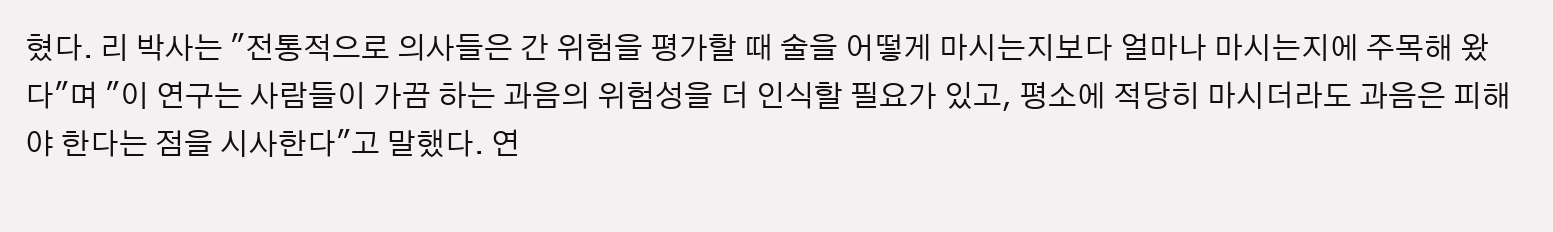혔다. 리 박사는 "전통적으로 의사들은 간 위험을 평가할 때 술을 어떻게 마시는지보다 얼마나 마시는지에 주목해 왔다"며 "이 연구는 사람들이 가끔 하는 과음의 위험성을 더 인식할 필요가 있고, 평소에 적당히 마시더라도 과음은 피해야 한다는 점을 시사한다"고 말했다. 연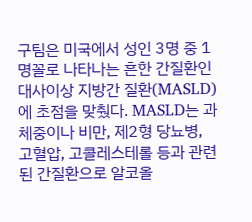구팀은 미국에서 성인 3명 중 1명꼴로 나타나는 흔한 간질환인 대사이상 지방간 질환(MASLD)에 초점을 맞췄다. MASLD는 과체중이나 비만, 제2형 당뇨병, 고혈압, 고콜레스테롤 등과 관련된 간질환으로 알코올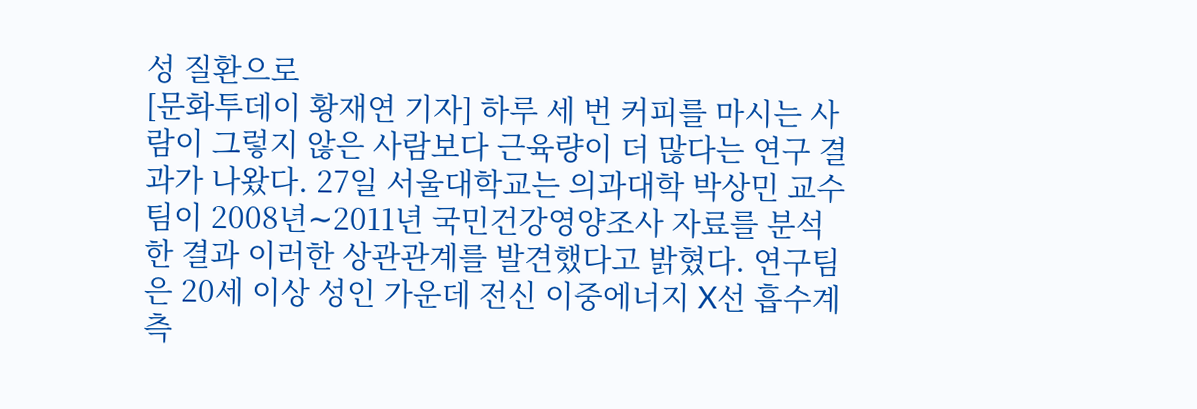성 질환으로
[문화투데이 황재연 기자] 하루 세 번 커피를 마시는 사람이 그렇지 않은 사람보다 근육량이 더 많다는 연구 결과가 나왔다. 27일 서울대학교는 의과대학 박상민 교수팀이 2008년∼2011년 국민건강영양조사 자료를 분석한 결과 이러한 상관관계를 발견했다고 밝혔다. 연구팀은 20세 이상 성인 가운데 전신 이중에너지 X선 흡수계측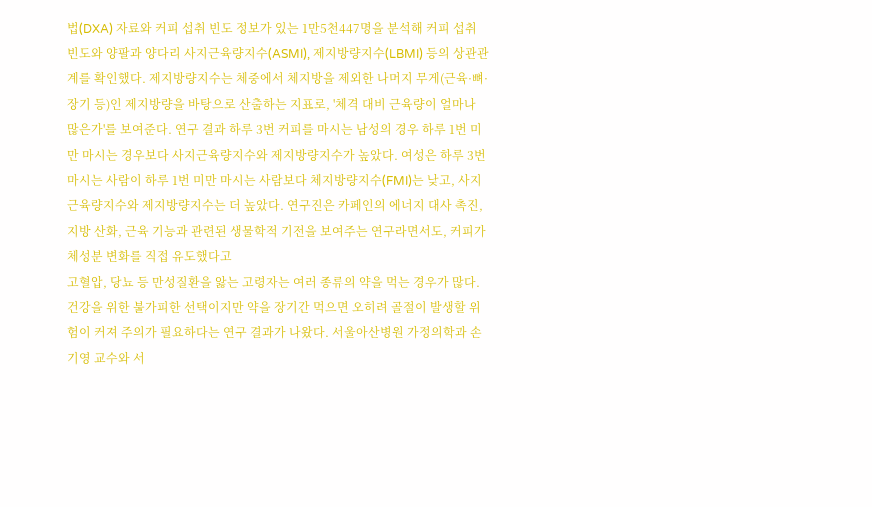법(DXA) 자료와 커피 섭취 빈도 정보가 있는 1만5천447명을 분석해 커피 섭취 빈도와 양팔과 양다리 사지근육량지수(ASMI), 제지방량지수(LBMI) 등의 상관관계를 확인했다. 제지방량지수는 체중에서 체지방을 제외한 나머지 무게(근육·뼈·장기 등)인 제지방량을 바탕으로 산출하는 지표로, '체격 대비 근육량이 얼마나 많은가'를 보여준다. 연구 결과 하루 3번 커피를 마시는 남성의 경우 하루 1번 미만 마시는 경우보다 사지근육량지수와 제지방량지수가 높았다. 여성은 하루 3번 마시는 사람이 하루 1번 미만 마시는 사람보다 체지방량지수(FMI)는 낮고, 사지근육량지수와 제지방량지수는 더 높았다. 연구진은 카페인의 에너지 대사 촉진, 지방 산화, 근육 기능과 관련된 생물학적 기전을 보여주는 연구라면서도, 커피가 체성분 변화를 직접 유도했다고
고혈압, 당뇨 등 만성질환을 앓는 고령자는 여러 종류의 약을 먹는 경우가 많다. 건강을 위한 불가피한 선택이지만 약을 장기간 먹으면 오히려 골절이 발생할 위험이 커져 주의가 필요하다는 연구 결과가 나왔다. 서울아산병원 가정의학과 손기영 교수와 서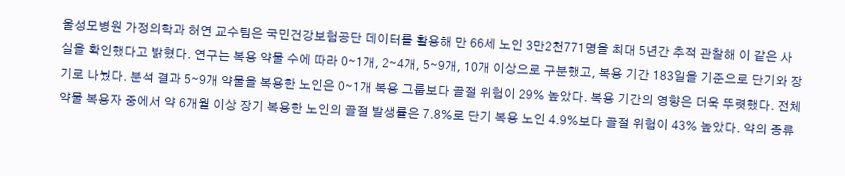울성모병원 가정의학과 허연 교수팀은 국민건강보험공단 데이터를 활용해 만 66세 노인 3만2천771명을 최대 5년간 추적 관찰해 이 같은 사실을 확인했다고 밝혔다. 연구는 복용 약물 수에 따라 0∼1개, 2∼4개, 5∼9개, 10개 이상으로 구분했고, 복용 기간 183일을 기준으로 단기와 장기로 나눴다. 분석 결과 5∼9개 약물을 복용한 노인은 0∼1개 복용 그룹보다 골절 위험이 29% 높았다. 복용 기간의 영향은 더욱 뚜렷했다. 전체 약물 복용자 중에서 약 6개월 이상 장기 복용한 노인의 골절 발생률은 7.8%로 단기 복용 노인 4.9%보다 골절 위험이 43% 높았다. 약의 종류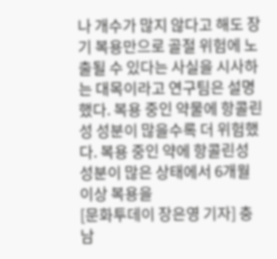나 개수가 많지 않다고 해도 장기 복용만으로 골절 위험에 노출될 수 있다는 사실을 시사하는 대목이라고 연구팀은 설명했다. 복용 중인 약물에 항콜린성 성분이 많을수록 더 위험했다. 복용 중인 약에 항콜린성 성분이 많은 상태에서 6개월 이상 복용을
[문화투데이 장은영 기자] 충남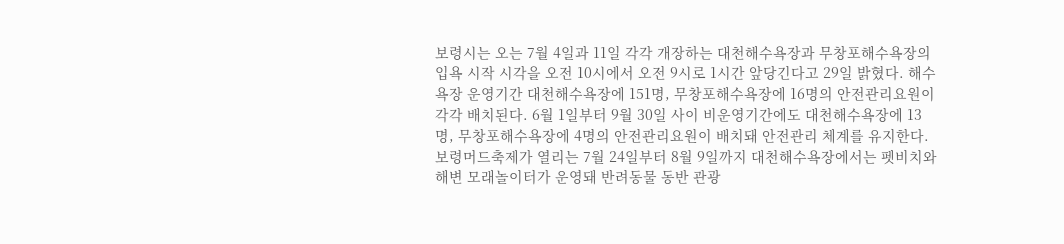보령시는 오는 7월 4일과 11일 각각 개장하는 대천해수욕장과 무창포해수욕장의 입욕 시작 시각을 오전 10시에서 오전 9시로 1시간 앞당긴다고 29일 밝혔다. 해수욕장 운영기간 대천해수욕장에 151명, 무창포해수욕장에 16명의 안전관리요원이 각각 배치된다. 6월 1일부터 9월 30일 사이 비운영기간에도 대천해수욕장에 13명, 무창포해수욕장에 4명의 안전관리요원이 배치돼 안전관리 체계를 유지한다. 보령머드축제가 열리는 7월 24일부터 8월 9일까지 대천해수욕장에서는 펫비치와 해변 모래놀이터가 운영돼 반려동물 동반 관광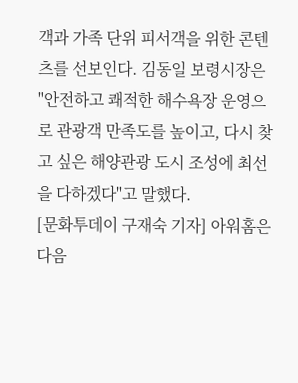객과 가족 단위 피서객을 위한 콘텐츠를 선보인다. 김동일 보령시장은 "안전하고 쾌적한 해수욕장 운영으로 관광객 만족도를 높이고, 다시 찾고 싶은 해양관광 도시 조성에 최선을 다하겠다"고 말했다.
[문화투데이 구재숙 기자] 아워홈은 다음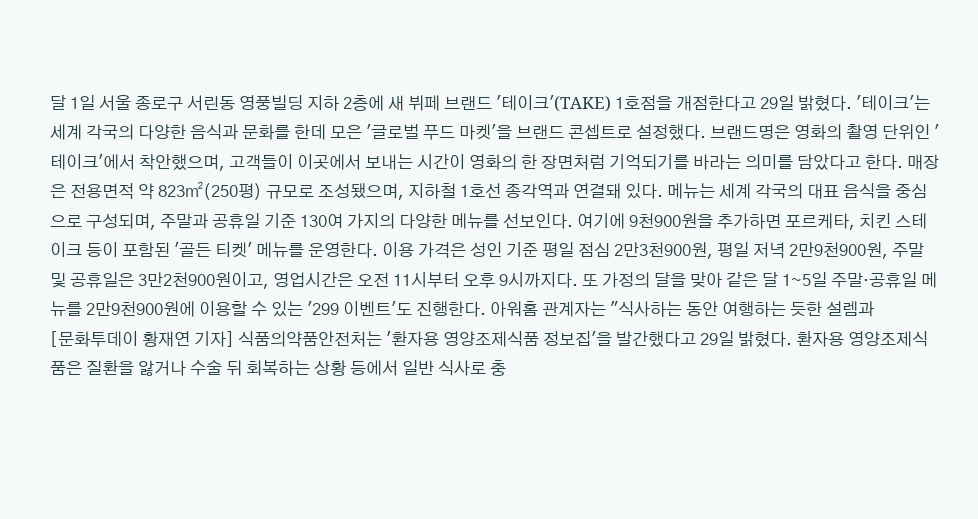달 1일 서울 종로구 서린동 영풍빌딩 지하 2층에 새 뷔페 브랜드 '테이크'(TAKE) 1호점을 개점한다고 29일 밝혔다. '테이크'는 세계 각국의 다양한 음식과 문화를 한데 모은 '글로벌 푸드 마켓'을 브랜드 콘셉트로 설정했다. 브랜드명은 영화의 촬영 단위인 '테이크'에서 착안했으며, 고객들이 이곳에서 보내는 시간이 영화의 한 장면처럼 기억되기를 바라는 의미를 담았다고 한다. 매장은 전용면적 약 823㎡(250평) 규모로 조성됐으며, 지하철 1호선 종각역과 연결돼 있다. 메뉴는 세계 각국의 대표 음식을 중심으로 구성되며, 주말과 공휴일 기준 130여 가지의 다양한 메뉴를 선보인다. 여기에 9천900원을 추가하면 포르케타, 치킨 스테이크 등이 포함된 '골든 티켓' 메뉴를 운영한다. 이용 가격은 성인 기준 평일 점심 2만3천900원, 평일 저녁 2만9천900원, 주말 및 공휴일은 3만2천900원이고, 영업시간은 오전 11시부터 오후 9시까지다. 또 가정의 달을 맞아 같은 달 1∼5일 주말·공휴일 메뉴를 2만9천900원에 이용할 수 있는 '299 이벤트'도 진행한다. 아워홈 관계자는 "식사하는 동안 여행하는 듯한 설렘과
[문화투데이 황재연 기자] 식품의약품안전처는 '환자용 영양조제식품 정보집'을 발간했다고 29일 밝혔다. 환자용 영양조제식품은 질환을 앓거나 수술 뒤 회복하는 상황 등에서 일반 식사로 충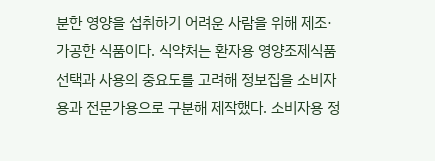분한 영양을 섭취하기 어려운 사람을 위해 제조·가공한 식품이다. 식약처는 환자용 영양조제식품 선택과 사용의 중요도를 고려해 정보집을 소비자용과 전문가용으로 구분해 제작했다. 소비자용 정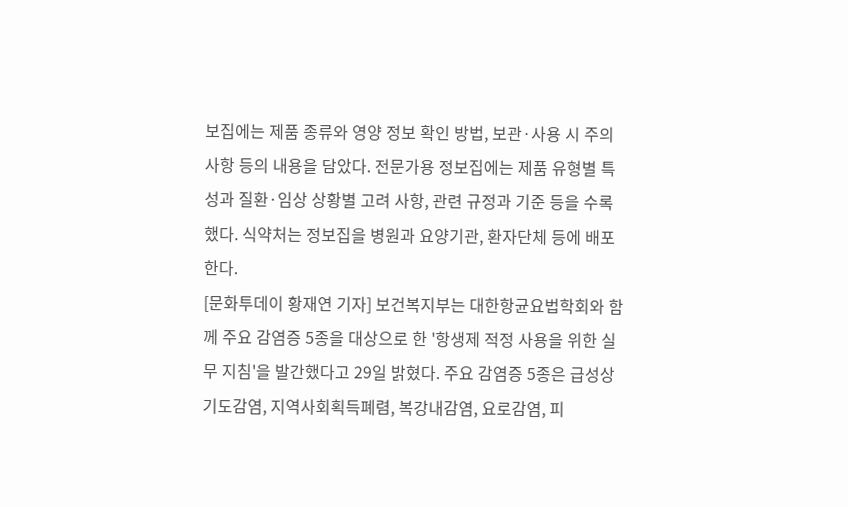보집에는 제품 종류와 영양 정보 확인 방법, 보관·사용 시 주의사항 등의 내용을 담았다. 전문가용 정보집에는 제품 유형별 특성과 질환·임상 상황별 고려 사항, 관련 규정과 기준 등을 수록했다. 식약처는 정보집을 병원과 요양기관, 환자단체 등에 배포한다.
[문화투데이 황재연 기자] 보건복지부는 대한항균요법학회와 함께 주요 감염증 5종을 대상으로 한 '항생제 적정 사용을 위한 실무 지침'을 발간했다고 29일 밝혔다. 주요 감염증 5종은 급성상기도감염, 지역사회획득폐렴, 복강내감염, 요로감염, 피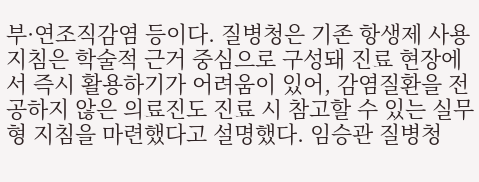부·연조직감염 등이다. 질병청은 기존 항생제 사용 지침은 학술적 근거 중심으로 구성돼 진료 현장에서 즉시 활용하기가 어려움이 있어, 감염질환을 전공하지 않은 의료진도 진료 시 참고할 수 있는 실무형 지침을 마련했다고 설명했다. 임승관 질병청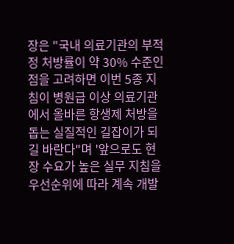장은 "국내 의료기관의 부적정 처방률이 약 30% 수준인 점을 고려하면 이번 5종 지침이 병원급 이상 의료기관에서 올바른 항생제 처방을 돕는 실질적인 길잡이가 되길 바란다"며 '앞으로도 현장 수요가 높은 실무 지침을 우선순위에 따라 계속 개발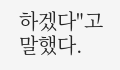하겠다"고 말했다.